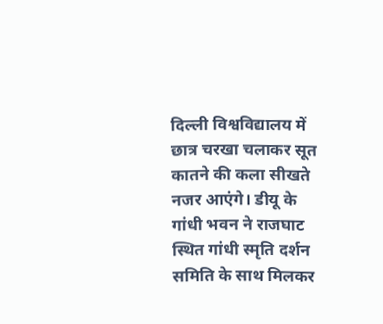दिल्ली विश्वविद्यालय में छात्र चरखा चलाकर सूत कातने की कला सीखते नजर आएंगे। डीयू के गांधी भवन ने राजघाट स्थित गांधी स्मृति दर्शन समिति के साथ मिलकर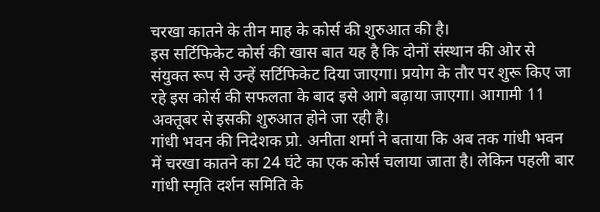चरखा कातने के तीन माह के कोर्स की शुरुआत की है।
इस सर्टिफिकेट कोर्स की खास बात यह है कि दोनों संस्थान की ओर से संयुक्त रूप से उन्हें सर्टिफिकेट दिया जाएगा। प्रयोग के तौर पर शुरू किए जा रहे इस कोर्स की सफलता के बाद इसे आगे बढ़ाया जाएगा। आगामी 11 अक्तूबर से इसकी शुरुआत होने जा रही है।
गांधी भवन की निदेशक प्रो. अनीता शर्मा ने बताया कि अब तक गांधी भवन में चरखा कातने का 24 घंटे का एक कोर्स चलाया जाता है। लेकिन पहली बार गांधी स्मृति दर्शन समिति के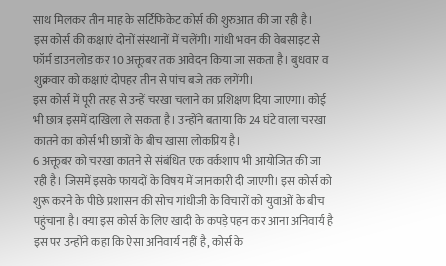साथ मिलकर तीन माह के सर्टिफिकेट कोर्स की शुरुआत की जा रही है।
इस कोर्स की कक्षाएं दोनों संस्थानों में चलेंगी। गांधी भवन की वेबसाइट से फॉर्म डाउनलोड कर 10 अक्तूबर तक आवेदन किया जा सकता है। बुधवार व शुक्रवार को कक्षाएं दोपहर तीन से पांच बजे तक लगेंगी।
इस कोर्स में पूरी तरह से उन्हें चरखा चलाने का प्रशिक्षण दिया जाएगा। कोई भी छात्र इसमें दाखिला ले सकता है। उन्होंने बताया कि 24 घंटे वाला चरखा कातने का कोर्स भी छात्रों के बीच खासा लोकप्रिय है।
6 अक्तूबर को चरखा कातने से संबंधित एक वर्कशाप भी आयोजित की जा रही है। जिसमें इसके फायदों के विषय में जानकारी दी जाएगी। इस कोर्स को शुरू करने के पीछे प्रशासन की सोच गांधीजी के विचारों को युवाओं के बीच पहुंचाना है। क्या इस कोर्स के लिए खादी के कपड़े पहन कर आना अनिवार्य है इस पर उन्होंने कहा कि ऐसा अनिवार्य नहीं है, कोर्स के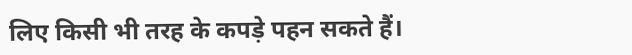लिए किसी भी तरह के कपड़े पहन सकते हैं।